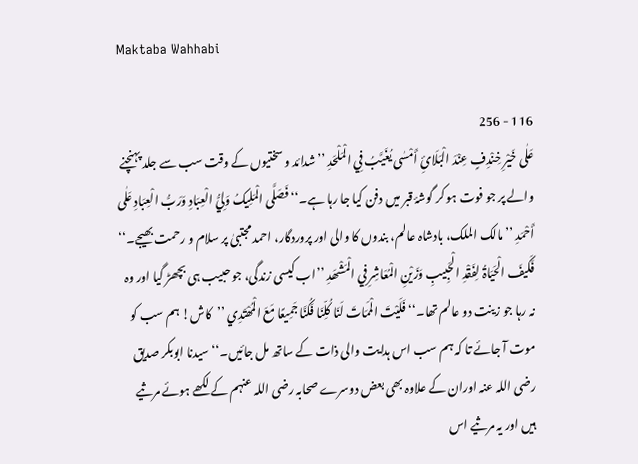Maktaba Wahhabi

116 - 256
عَلٰی خَیْرِ خِنْدِفٍ عِنْدَ الْبَلَائِ أَمْسٰی یُغَیَّبُ فِي الْمَلْحَدِ ’’شدائد و سختیوں کے وقت سب سے جلد پہنچنے والے پر جو فوت ہو کر گوشۂ قبر میں دفن کیا جا رہا ہے۔‘‘ فَصَلَّی الْمَلِیکُ وَلِيُّ الْعِبَادِ وَرَبُّ الْعِبَادِ عَلٰی أَحْمَدِ ’’مالک الملک، بادشاہ عالم، بندوں کا والی اور پروردگار، احمد مجتبیٰ پر سلام و رحمت بھیجے۔‘‘ فَکَیفَ الْحَیَاۃُ لِفَقْدِ الْحَبِیبِ وَزَیْنِ الْمُعَاشِرِ فِي الْمَشْھَدِ ’’اب کیسی زندگی، جو حبیب ہی بچھڑ گیا اور وہ نہ رہا جو زینت دو عالم تھا۔‘‘ فَلَیْتَ الْمَمَاتَ لَنَا کُلِّنَا فَکُنَّا جَمِیعًا مَعَ الْمُھْتَدِي ’’کاش! ہم سب کو موت آ جائے تا کہ ہم سب اس ہدایت والی ذات کے ساتھ مل جائیں۔‘‘ سیدنا ابوبکر صدیق رضی اللہ عنہ اوران کے علاوہ بھی بعض دوسرے صحابہ رضی اللہ عنہم کے لکھے ہوئے مرثیے ہیں اور یہ مرثیے اس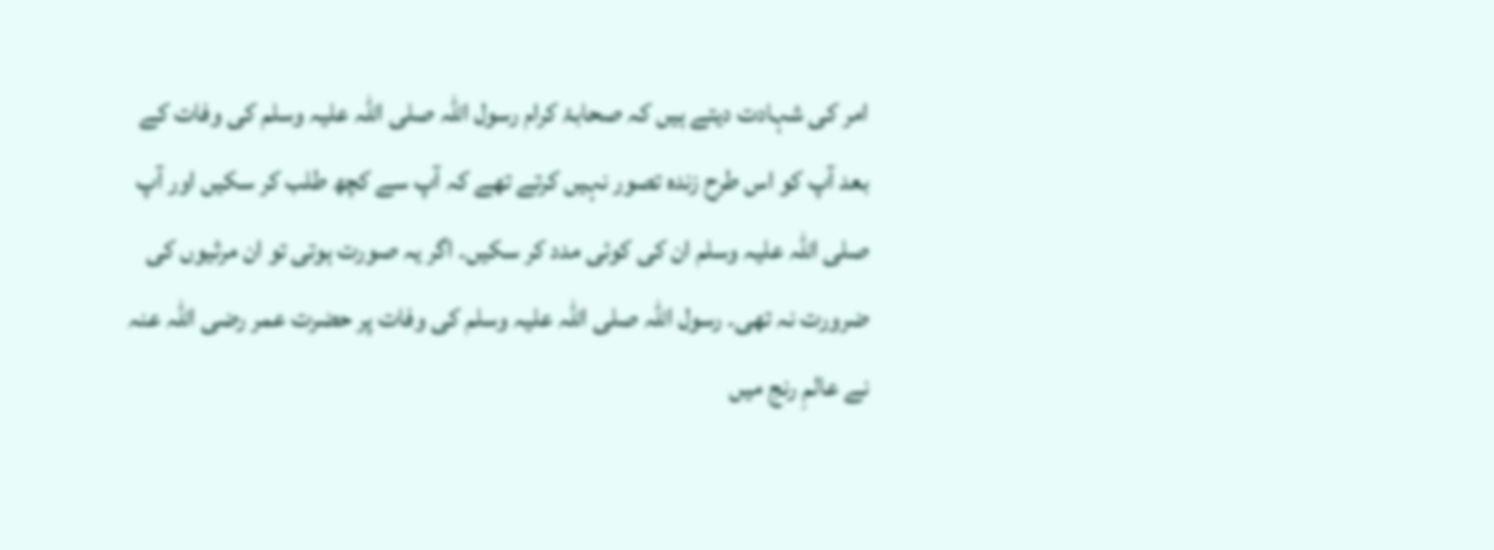امر کی شہادت دیتے ہیں کہ صحابۂ کرام رسول اللہ صلی اللہ علیہ وسلم کی وفات کے بعد آپ کو اس طرح زندہ تصور نہیں کرتے تھے کہ آپ سے کچھ طلب کر سکیں اور آپ صلی اللہ علیہ وسلم ان کی کوئی مدد کر سکیں۔ اگر یہ صورت ہوتی تو ان مرثیوں کی ضرورت نہ تھی۔ رسول اللہ صلی اللہ علیہ وسلم کی وفات پر حضرت عمر رضی اللہ عنہ نے عالمِ رنج میں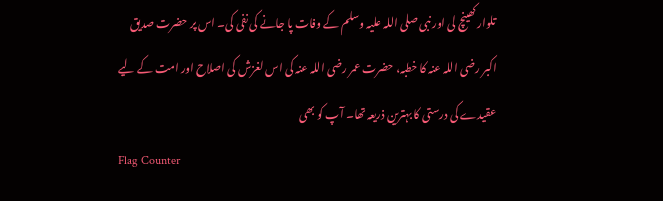تلوار کھینچ لی اور نبی صلی اللہ علیہ وسلم کے وفات پا جانے کی نفی کی۔ اس پر حضرت صدیق اکبر رضی اللہ عنہ کا خطبہ، حضرت عمر رضی اللہ عنہ کی اس لغزش کی اصلاح اور امت کے لیے عقیدے کی درستی کا بہترین ذریعہ تھا۔ آپ کو بھی
Flag Counter